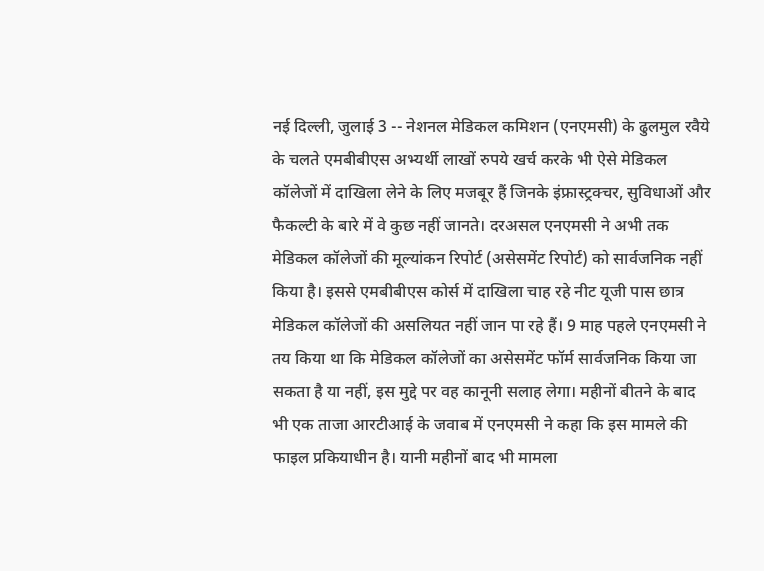नई दिल्ली, जुलाई 3 -- नेशनल मेडिकल कमिशन (एनएमसी) के ढुलमुल रवैये के चलते एमबीबीएस अभ्यर्थी लाखों रुपये खर्च करके भी ऐसे मेडिकल कॉलेजों में दाखिला लेने के लिए मजबूर हैं जिनके इंफ्रास्ट्रक्चर, सुविधाओं और फैकल्टी के बारे में वे कुछ नहीं जानते। दरअसल एनएमसी ने अभी तक मेडिकल कॉलेजों की मूल्यांकन रिपोर्ट (असेसमेंट रिपोर्ट) को सार्वजनिक नहीं किया है। इससे एमबीबीएस कोर्स में दाखिला चाह रहे नीट यूजी पास छात्र मेडिकल कॉलेजों की असलियत नहीं जान पा रहे हैं। 9 माह पहले एनएमसी ने तय किया था कि मेडिकल कॉलेजों का असेसमेंट फॉर्म सार्वजनिक किया जा सकता है या नहीं, इस मुद्दे पर वह कानूनी सलाह लेगा। महीनों बीतने के बाद भी एक ताजा आरटीआई के जवाब में एनएमसी ने कहा कि इस मामले की फाइल प्रकियाधीन है। यानी महीनों बाद भी मामला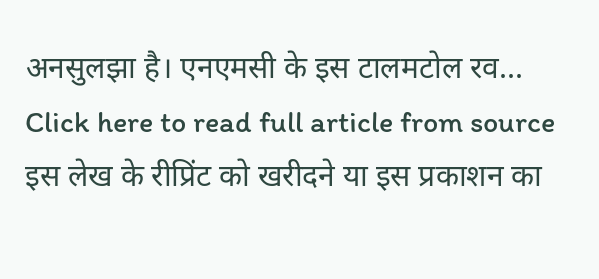अनसुलझा है। एनएमसी के इस टालमटोल रव...
Click here to read full article from source
इस लेख के रीप्रिंट को खरीदने या इस प्रकाशन का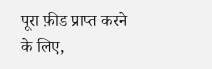पूरा फ़ीड प्राप्त करने के लिए,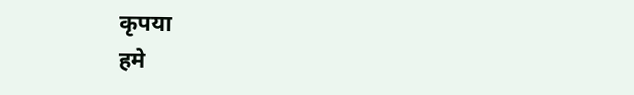कृपया
हमे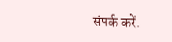संपर्क करें.